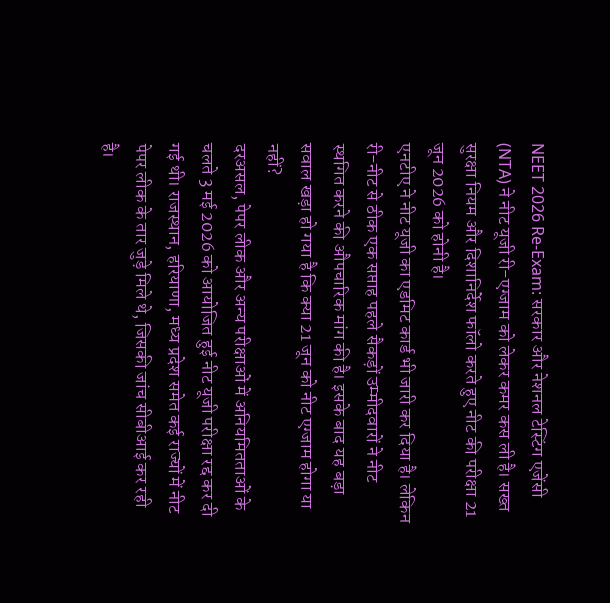NEET 2026 Re-Exam: सरकार और नेशनल टेस्टिंग एजेंसी (NTA) ने नीट यूजी री-एग्जाम को लेकर कमर कस ली है। सख्त सुरक्षा नियम और दिशानिर्देश फॉलो करते हुए नीट की परीक्षा 21 जून 2026 को होनी है।
एनटीए ने नीट यूजी का एडमिट कार्ड भी जारी कर दिया है। लेकिन री-नीट से ठीक एक सप्ताह पहले सैकड़ों उम्मीदवारों ने नीट स्थगित करने की औपचारिक मांग की है। इसके बाद यह बड़ा सवाल खड़ा हो गया है कि क्या 21 जून को नीट एग्जाम होगा या नहीं?
दरअसल, पेपर लीक और अन्य परीक्षाओं में अनियमितताओं के चलते 3 मई 2026 को आयोजित हुई नीट यूजी परीक्षा रद्द कर दी गई थी। राजस्थान, हरियाणा, मध्य प्रदेश समेत कई राज्यों में नीट पेपर लीक के तार जुड़े मिले थे, जिसकी जांच सीबीआई कर रही है।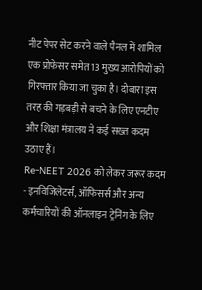नीट पेपर सेट करने वाले पैनल में शामिल एक प्रोफेसर समेत 13 मुख्य आरोपियों को गिरफ्तार किया जा चुका है। दोबारा इस तरह की गड़बड़ी से बचने के लिए एनटीए और शिक्षा मंत्रालय ने कई सख्त कदम उठाए हैं।
Re-NEET 2026 को लेकर जरूर कदम
- इनविजिलेटर्स, ऑफिसर्स और अन्य कर्मचारियों की ऑनलाइन ट्रेनिंग के लिए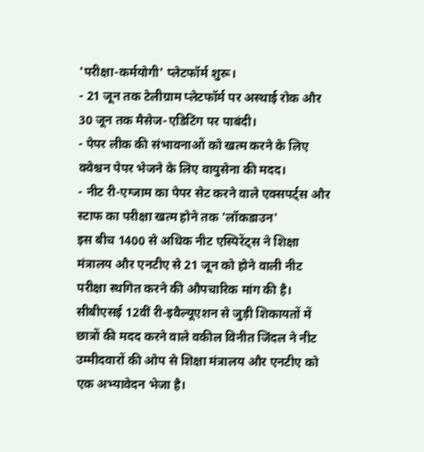'परीक्षा-कर्मयोगी' प्लेटफॉर्म शुरू।
- 21 जून तक टेलीग्राम प्लेटफॉर्म पर अस्थाई रोक और 30 जून तक मैसेज-एडिटिंग पर पाबंदी।
- पेपर लीक की संभावनाओं को खत्म करने के लिए क्वेश्चन पेपर भेजने के लिए वायुसेना की मदद।
- नीट री-एग्जाम का पेपर सेट करने वाले एक्सपर्ट्स और स्टाफ का परीक्षा खत्म होने तक 'लॉकडाउन'
इस बीच 1400 से अधिक नीट एस्पिरेंट्स ने शिक्षा मंत्रालय और एनटीए से 21 जून को होने वाली नीट परीक्षा स्थगित करने की औपचारिक मांग की है। सीबीएसई 12वीं री-इवैल्यूएशन से जुड़ी शिकायतों में छात्रों की मदद करने वाले वकील विनीत जिंदल ने नीट उम्मीदवारों की ओप से शिक्षा मंत्रालय और एनटीए को एक अभ्यावेदन भेजा है।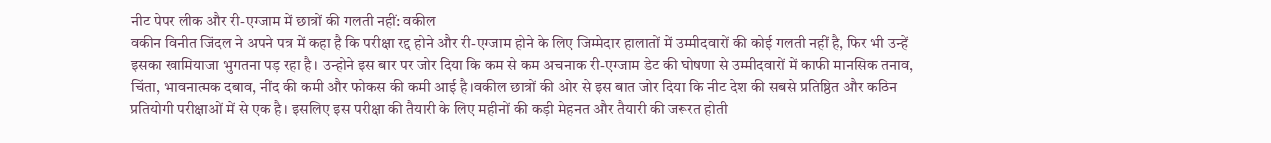नीट पेपर लीक और री-एग्जाम में छात्रों की गलती नहीं: वकील
वकीन विनीत जिंदल ने अपने पत्र में कहा है कि परीक्षा रद्द होने और री-एग्जाम होने के लिए जिम्मेदार हालातों में उम्मीदवारों की कोई गलती नहीं है, फिर भी उन्हें इसका खामियाजा भुगतना पड़ रहा है। उन्होने इस बार पर जोर दिया कि कम से कम अचनाक री-एग्जाम डेट की घोषणा से उम्मीदवारों में काफी मानसिक तनाव, चिंता, भावनात्मक दबाव, नींद की कमी और फोकस की कमी आई है।वकील छात्रों की ओर से इस बात जोर दिया कि नीट देश की सबसे प्रतिष्ठित और कठिन प्रतियोगी परीक्षाओं में से एक है। इसलिए इस परीक्षा की तैयारी के लिए महीनों की कड़ी मेहनत और तैयारी की जरूरत होती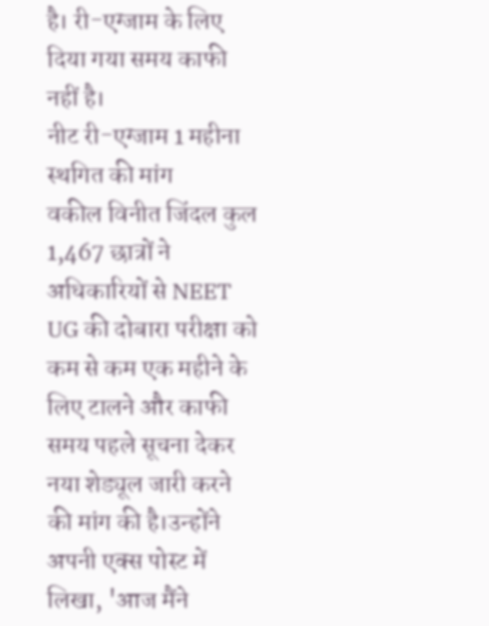है। री-एग्जाम के लिए दिया गया समय काफी नहीं है।
नीट री-एग्जाम 1 महीना स्थगित की मांग
वकील विनीत जिंदल कुल 1,467 छात्रों ने अधिकारियों से NEET UG की दोबारा परीक्षा को कम से कम एक महीने के लिए टालने और काफी समय पहले सूचना देकर नया शेड्यूल जारी करने की मांग की है।उन्होंने अपनी एक्स पोस्ट में लिखा, 'आज मैंने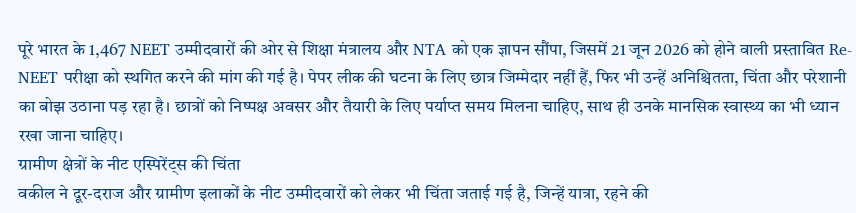पूरे भारत के 1,467 NEET उम्मीदवारों की ओर से शिक्षा मंत्रालय और NTA को एक ज्ञापन सौंपा, जिसमें 21 जून 2026 को होने वाली प्रस्तावित Re-NEET परीक्षा को स्थगित करने की मांग की गई है। पेपर लीक की घटना के लिए छात्र जिम्मेदार नहीं हैं, फिर भी उन्हें अनिश्चितता, चिंता और परेशानी का बोझ उठाना पड़ रहा है। छात्रों को निष्पक्ष अवसर और तैयारी के लिए पर्याप्त समय मिलना चाहिए, साथ ही उनके मानसिक स्वास्थ्य का भी ध्यान रखा जाना चाहिए।
ग्रामीण क्षेत्रों के नीट एस्पिरेंट्स की चिंता
वकील ने दूर-दराज और ग्रामीण इलाकों के नीट उम्मीदवारों को लेकर भी चिंता जताई गई है, जिन्हें यात्रा, रहने की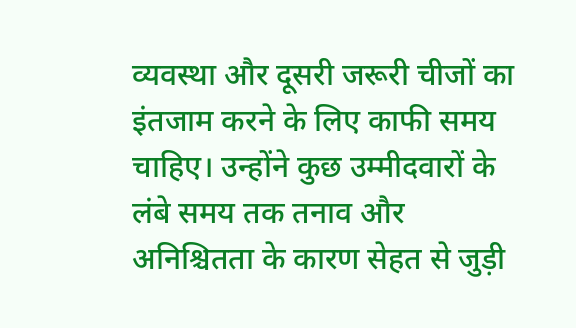व्यवस्था और दूसरी जरूरी चीजों का इंतजाम करने के लिए काफी समय चाहिए। उन्होंने कुछ उम्मीदवारों के लंबे समय तक तनाव और अनिश्चितता के कारण सेहत से जुड़ी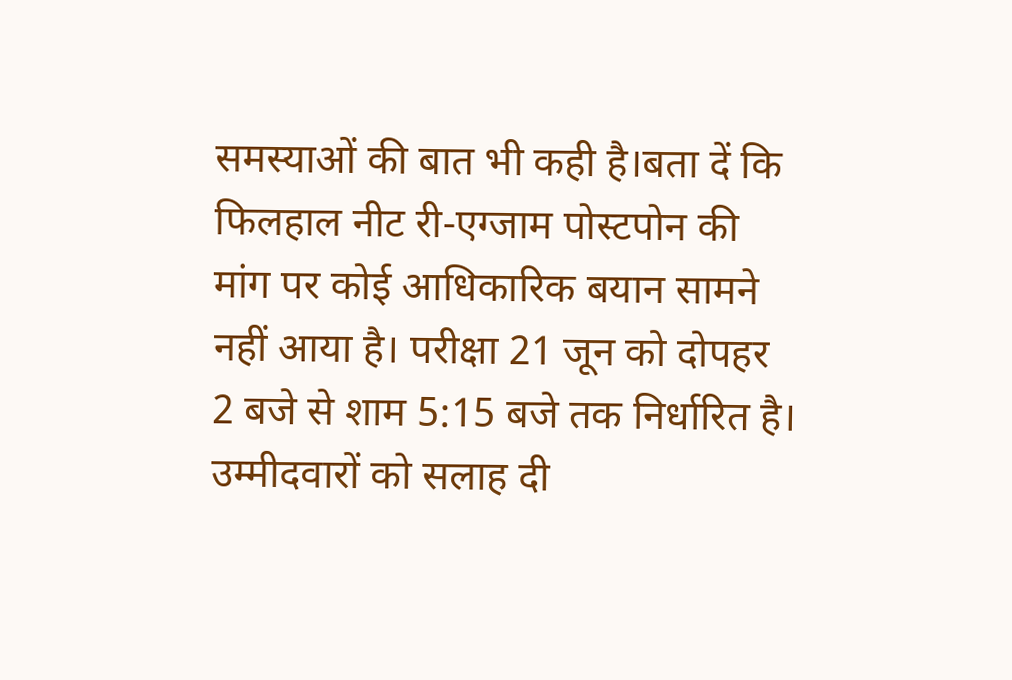समस्याओं की बात भी कही है।बता दें कि फिलहाल नीट री-एग्जाम पोस्टपोन की मांग पर कोई आधिकारिक बयान सामने नहीं आया है। परीक्षा 21 जून को दोपहर 2 बजे से शाम 5:15 बजे तक निर्धारित है। उम्मीदवारों को सलाह दी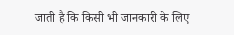जाती है कि किसी भी जानकारी के लिए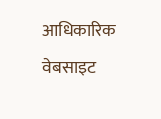आधिकारिक वेबसाइट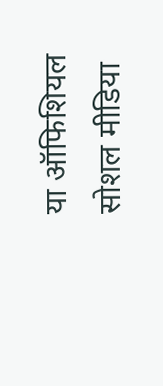या ऑफिशियल सोशल मीडिया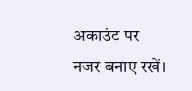अकाउंट पर नजर बनाए रखें।